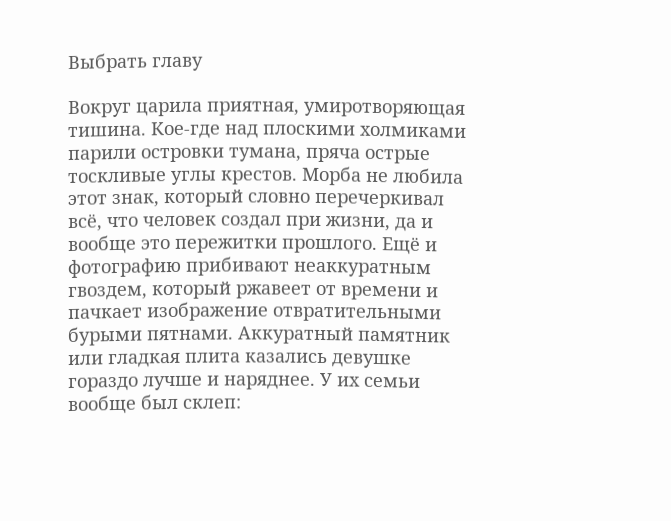Выбрать главу

Вокруг царила приятная, умиротворяющая тишина. Кое-где над плоскими холмиками парили островки тумана, пряча острые тоскливые углы крестов. Морба не любила этот знак, который словно перечеркивал всё, что человек создал при жизни, да и вообще это пережитки прошлого. Ещё и фотографию прибивают неаккуратным гвоздем, который ржавеет от времени и пачкает изображение отвратительными бурыми пятнами. Аккуратный памятник или гладкая плита казались девушке гораздо лучше и наряднее. У их семьи вообще был склеп: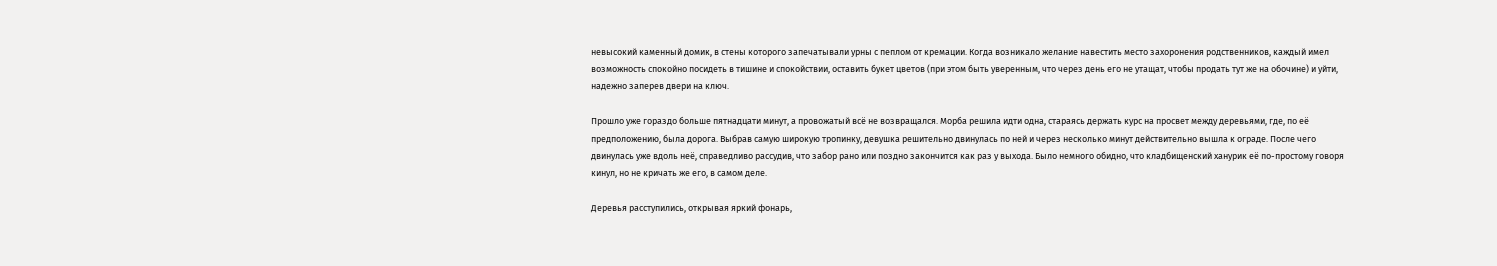невысокий каменный домик, в стены которого запечатывали урны с пеплом от кремации. Когда возникало желание навестить место захоронения родственников, каждый имел возможность спокойно посидеть в тишине и спокойствии, оставить букет цветов (при этом быть уверенным, что через день его не утащат, чтобы продать тут же на обочине) и уйти, надежно заперев двери на ключ.

Прошло уже гораздо больше пятнадцати минут, а провожатый всё не возвращался. Морба решила идти одна, стараясь держать курс на просвет между деревьями, где, по её предположению, была дорога. Выбрав самую широкую тропинку, девушка решительно двинулась по ней и через несколько минут действительно вышла к ограде. После чего двинулась уже вдоль неё, справедливо рассудив, что забор рано или поздно закончится как раз у выхода. Было немного обидно, что кладбищенский ханурик её по-простому говоря кинул, но не кричать же его, в самом деле.

Деревья расступились, открывая яркий фонарь,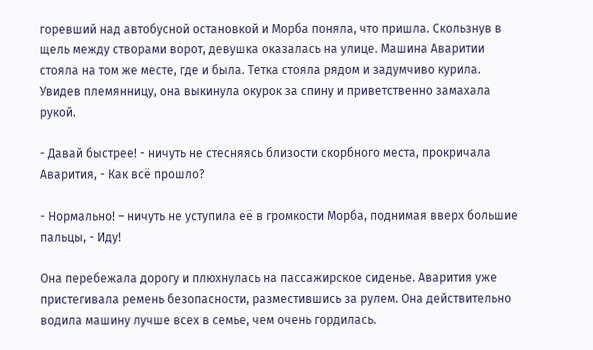горевший над автобусной остановкой и Морба поняла, что пришла. Скользнув в щель между створами ворот, девушка оказалась на улице. Машина Аваритии стояла на том же месте, где и была. Тетка стояла рядом и задумчиво курила. Увидев племянницу, она выкинула окурок за спину и приветственно замахала рукой.

- Давай быстрее! - ничуть не стесняясь близости скорбного места, прокричала Аварития, - Как всё прошло?

- Нормально! – ничуть не уступила её в громкости Морба, поднимая вверх большие пальцы, - Иду!

Она перебежала дорогу и плюхнулась на пассажирское сиденье. Аварития уже пристегивала ремень безопасности, разместившись за рулем. Она действительно водила машину лучше всех в семье, чем очень гордилась.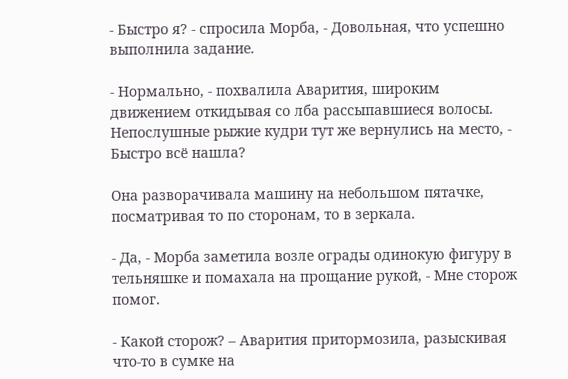- Быстро я? - спросила Морба, - Довольная, что успешно выполнила задание.

- Нормально, - похвалила Аварития, широким движением откидывая со лба рассыпавшиеся волосы. Непослушные рыжие кудри тут же вернулись на место, - Быстро всё нашла?

Она разворачивала машину на небольшом пятачке, посматривая то по сторонам, то в зеркала.

- Да, - Морба заметила возле ограды одинокую фигуру в тельняшке и помахала на прощание рукой, - Мне сторож помог.

- Какой сторож? – Аварития притормозила, разыскивая что-то в сумке на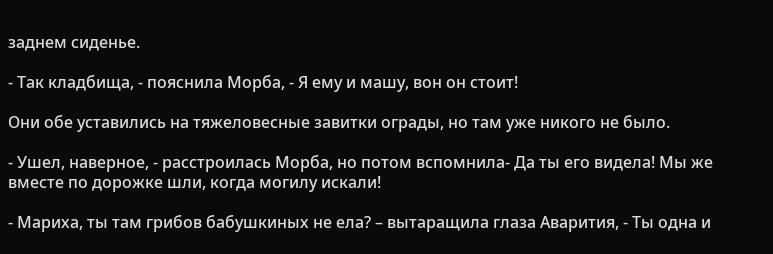заднем сиденье.

- Так кладбища, - пояснила Морба, - Я ему и машу, вон он стоит!

Они обе уставились на тяжеловесные завитки ограды, но там уже никого не было.

- Ушел, наверное, - расстроилась Морба, но потом вспомнила- Да ты его видела! Мы же вместе по дорожке шли, когда могилу искали!

- Мариха, ты там грибов бабушкиных не ела? – вытаращила глаза Аварития, - Ты одна и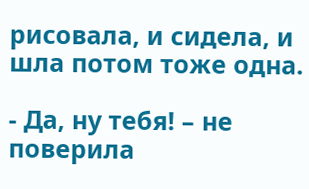рисовала, и сидела, и шла потом тоже одна.

- Да, ну тебя! – не поверила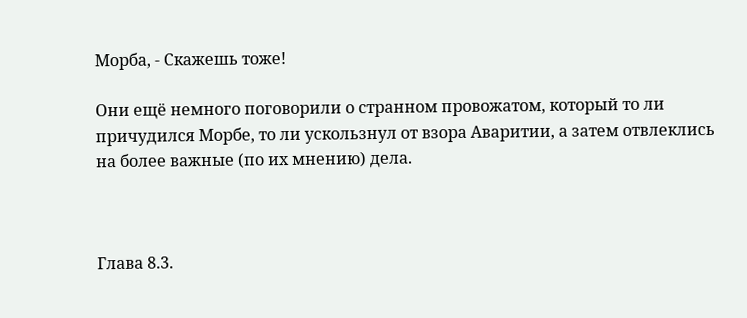Морба, - Скажешь тоже!

Они ещё немного поговорили о странном провожатом, который то ли причудился Морбе, то ли ускользнул от взора Аваритии, а затем отвлеклись на более важные (по их мнению) дела.



Глава 8.3.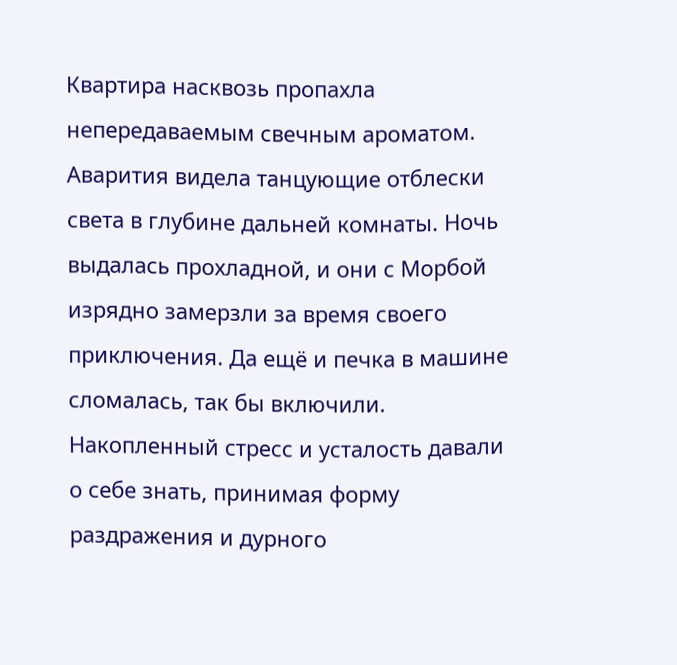Квартира насквозь пропахла непередаваемым свечным ароматом. Аварития видела танцующие отблески света в глубине дальней комнаты. Ночь выдалась прохладной, и они с Морбой изрядно замерзли за время своего приключения. Да ещё и печка в машине сломалась, так бы включили. Накопленный стресс и усталость давали о себе знать, принимая форму раздражения и дурного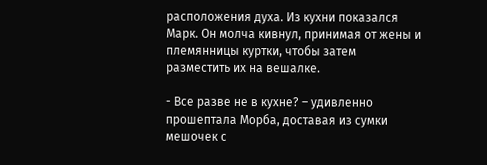расположения духа. Из кухни показался Марк. Он молча кивнул, принимая от жены и племянницы куртки, чтобы затем разместить их на вешалке.

- Все разве не в кухне? – удивленно прошептала Морба, доставая из сумки мешочек с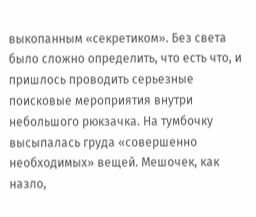выкопанным «секретиком». Без света было сложно определить, что есть что, и пришлось проводить серьезные поисковые мероприятия внутри небольшого рюкзачка. На тумбочку высыпалась груда «совершенно необходимых» вещей. Мешочек, как назло,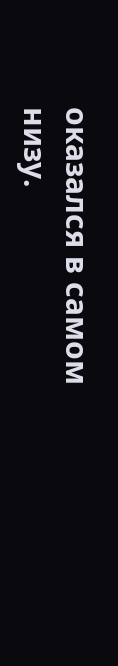оказался в самом низу.